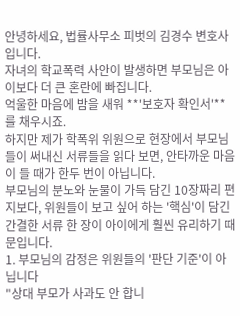안녕하세요, 법률사무소 피벗의 김경수 변호사입니다.
자녀의 학교폭력 사안이 발생하면 부모님은 아이보다 더 큰 혼란에 빠집니다.
억울한 마음에 밤을 새워 **'보호자 확인서'**를 채우시죠.
하지만 제가 학폭위 위원으로 현장에서 부모님들이 써내신 서류들을 읽다 보면, 안타까운 마음이 들 때가 한두 번이 아닙니다.
부모님의 분노와 눈물이 가득 담긴 10장짜리 편지보다, 위원들이 보고 싶어 하는 '핵심'이 담긴 간결한 서류 한 장이 아이에게 훨씬 유리하기 때문입니다.
1. 부모님의 감정은 위원들의 '판단 기준'이 아닙니다
"상대 부모가 사과도 안 합니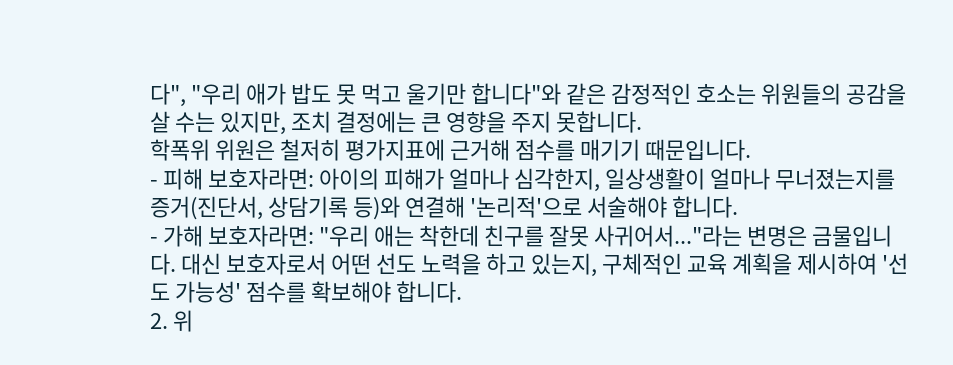다", "우리 애가 밥도 못 먹고 울기만 합니다"와 같은 감정적인 호소는 위원들의 공감을 살 수는 있지만, 조치 결정에는 큰 영향을 주지 못합니다.
학폭위 위원은 철저히 평가지표에 근거해 점수를 매기기 때문입니다.
- 피해 보호자라면: 아이의 피해가 얼마나 심각한지, 일상생활이 얼마나 무너졌는지를 증거(진단서, 상담기록 등)와 연결해 '논리적'으로 서술해야 합니다.
- 가해 보호자라면: "우리 애는 착한데 친구를 잘못 사귀어서..."라는 변명은 금물입니다. 대신 보호자로서 어떤 선도 노력을 하고 있는지, 구체적인 교육 계획을 제시하여 '선도 가능성' 점수를 확보해야 합니다.
2. 위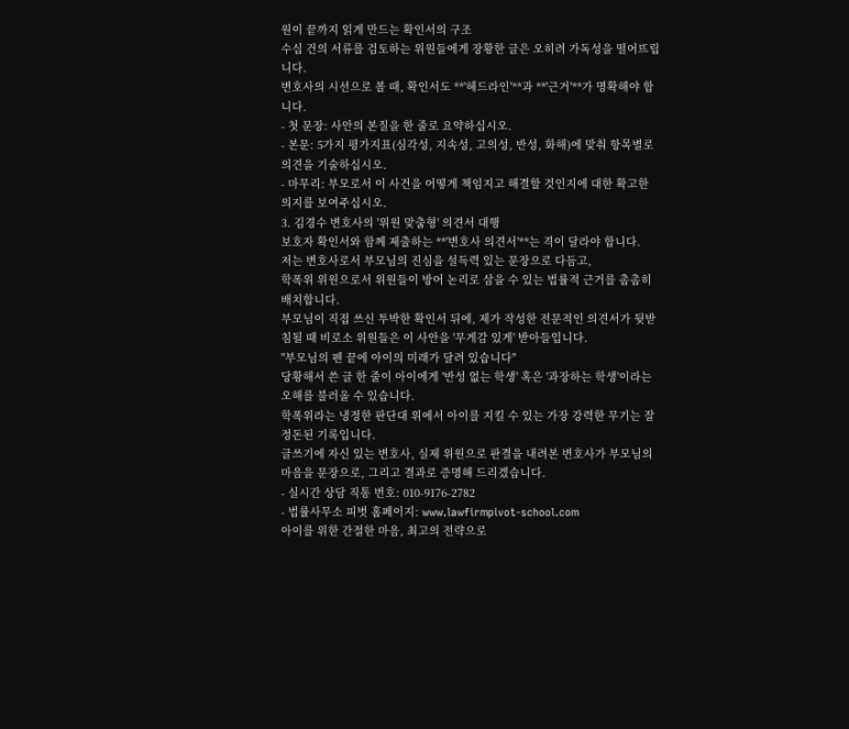원이 끝까지 읽게 만드는 확인서의 구조
수십 건의 서류를 검토하는 위원들에게 장황한 글은 오히려 가독성을 떨어뜨립니다.
변호사의 시선으로 볼 때, 확인서도 **'헤드라인'**과 **'근거'**가 명확해야 합니다.
- 첫 문장: 사안의 본질을 한 줄로 요약하십시오.
- 본문: 5가지 평가지표(심각성, 지속성, 고의성, 반성, 화해)에 맞춰 항목별로 의견을 기술하십시오.
- 마무리: 부모로서 이 사건을 어떻게 책임지고 해결할 것인지에 대한 확고한 의지를 보여주십시오.
3. 김경수 변호사의 '위원 맞춤형' 의견서 대행
보호자 확인서와 함께 제출하는 **'변호사 의견서'**는 격이 달라야 합니다.
저는 변호사로서 부모님의 진심을 설득력 있는 문장으로 다듬고,
학폭위 위원으로서 위원들이 방어 논리로 삼을 수 있는 법률적 근거를 촘촘히 배치합니다.
부모님이 직접 쓰신 투박한 확인서 뒤에, 제가 작성한 전문적인 의견서가 뒷받침될 때 비로소 위원들은 이 사안을 '무게감 있게' 받아들입니다.
"부모님의 펜 끝에 아이의 미래가 달려 있습니다"
당황해서 쓴 글 한 줄이 아이에게 '반성 없는 학생' 혹은 '과장하는 학생'이라는 오해를 불러올 수 있습니다.
학폭위라는 냉정한 판단대 위에서 아이를 지킬 수 있는 가장 강력한 무기는 잘 정돈된 기록입니다.
글쓰기에 자신 있는 변호사, 실제 위원으로 판결을 내려본 변호사가 부모님의 마음을 문장으로, 그리고 결과로 증명해 드리겠습니다.
- 실시간 상담 직통 번호: 010-9176-2782
- 법률사무소 피벗 홈페이지: www.lawfirmpivot-school.com
아이를 위한 간절한 마음, 최고의 전략으로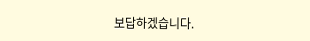보답하겠습니다.